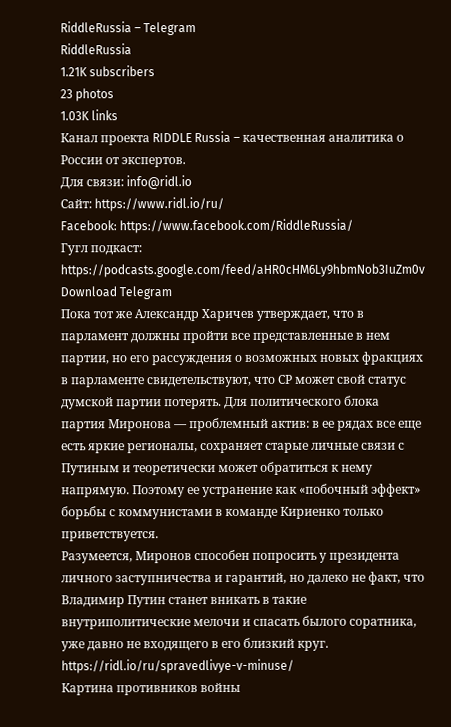RiddleRussia – Telegram
RiddleRussia
1.21K subscribers
23 photos
1.03K links
Канал проекта RIDDLE Russia – качественная аналитика о России от экспертов.
Для связи: info@ridl.io
Сайт: https://www.ridl.io/ru/
Facebook: https://www.facebook.com/RiddleRussia/
Гугл подкаст: https://podcasts.google.com/feed/aHR0cHM6Ly9hbmNob3IuZm0v
Download Telegram
Пока тот же Александр Харичев утверждает, что в парламент должны пройти все представленные в нем партии, но его рассуждения о возможных новых фракциях в парламенте свидетельствуют, что СР может свой статус думской партии потерять. Для политического блока партия Миронова — проблемный актив: в ее рядах все еще есть яркие регионалы, сохраняет старые личные связи с Путиным и теоретически может обратиться к нему напрямую. Поэтому ее устранение как «побочный эффект» борьбы с коммунистами в команде Кириенко только приветствуется.
Разумеется, Миронов способен попросить у президента личного заступничества и гарантий, но далеко не факт, что Владимир Путин станет вникать в такие внутриполитические мелочи и спасать былого соратника, уже давно не входящего в его близкий круг.
https://ridl.io/ru/spravedlivye-v-minuse/
Картина противников войны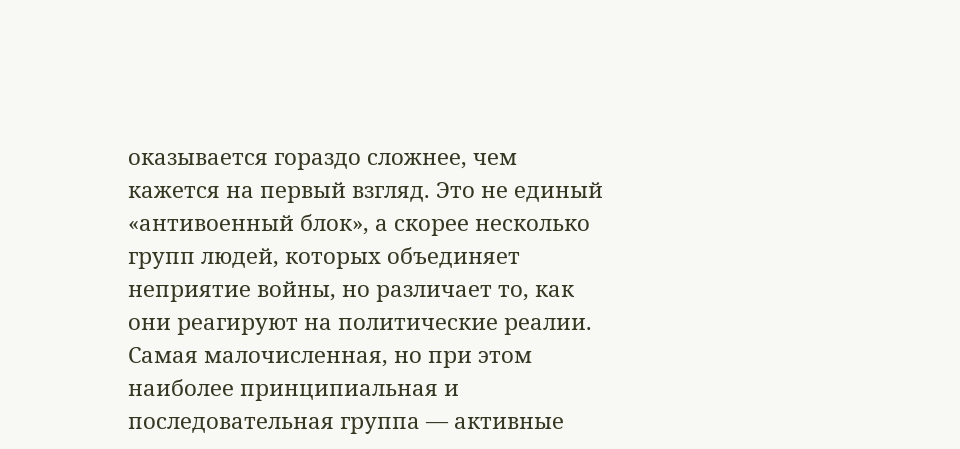оказывается гораздо сложнее, чем кажется на первый взгляд. Это не единый «антивоенный блок», а скорее несколько групп людей, которых объединяет неприятие войны, но различает то, как они реагируют на политические реалии. Самая малочисленная, но при этом наиболее принципиальная и последовательная группа — активные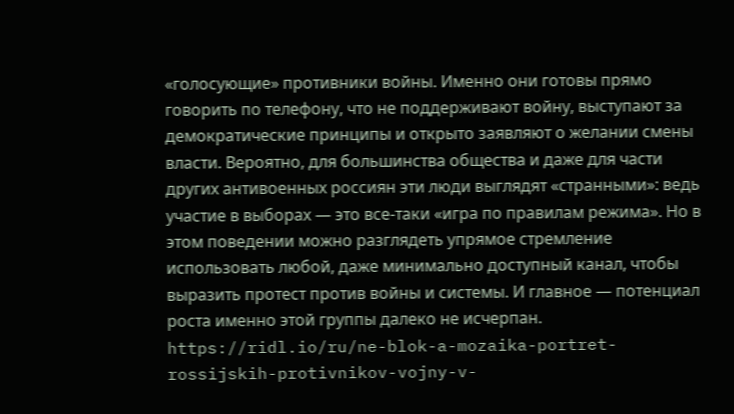«голосующие» противники войны. Именно они готовы прямо говорить по телефону, что не поддерживают войну, выступают за демократические принципы и открыто заявляют о желании смены власти. Вероятно, для большинства общества и даже для части других антивоенных россиян эти люди выглядят «странными»: ведь участие в выборах — это все-таки «игра по правилам режима». Но в этом поведении можно разглядеть упрямое стремление использовать любой, даже минимально доступный канал, чтобы выразить протест против войны и системы. И главное — потенциал роста именно этой группы далеко не исчерпан.
https://ridl.io/ru/ne-blok-a-mozaika-portret-rossijskih-protivnikov-vojny-v-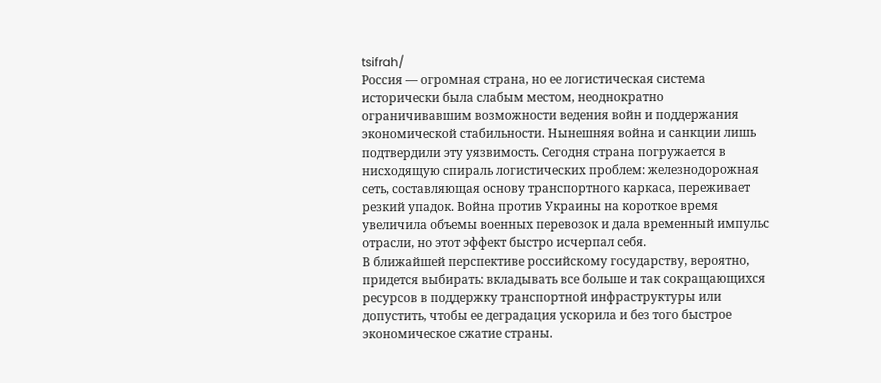tsifrah/
Россия — огромная страна, но ее логистическая система исторически была слабым местом, неоднократно ограничивавшим возможности ведения войн и поддержания экономической стабильности. Нынешняя война и санкции лишь подтвердили эту уязвимость. Сегодня страна погружается в нисходящую спираль логистических проблем: железнодорожная сеть, составляющая основу транспортного каркаса, переживает резкий упадок. Война против Украины на короткое время увеличила объемы военных перевозок и дала временный импульс отрасли, но этот эффект быстро исчерпал себя.
В ближайшей перспективе российскому государству, вероятно, придется выбирать: вкладывать все больше и так сокращающихся ресурсов в поддержку транспортной инфраструктуры или допустить, чтобы ее деградация ускорила и без того быстрое экономическое сжатие страны.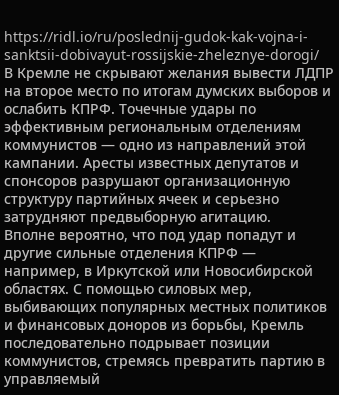https://ridl.io/ru/poslednij-gudok-kak-vojna-i-sanktsii-dobivayut-rossijskie-zheleznye-dorogi/
В Кремле не скрывают желания вывести ЛДПР на второе место по итогам думских выборов и ослабить КПРФ. Точечные удары по эффективным региональным отделениям коммунистов — одно из направлений этой кампании. Аресты известных депутатов и спонсоров разрушают организационную структуру партийных ячеек и серьезно затрудняют предвыборную агитацию.
Вполне вероятно, что под удар попадут и другие сильные отделения КПРФ — например, в Иркутской или Новосибирской областях. С помощью силовых мер, выбивающих популярных местных политиков и финансовых доноров из борьбы, Кремль последовательно подрывает позиции коммунистов, стремясь превратить партию в управляемый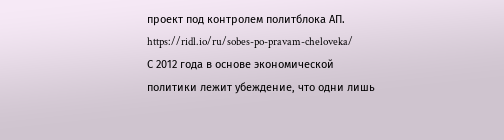проект под контролем политблока АП.
https://ridl.io/ru/sobes-po-pravam-cheloveka/
С 2012 года в основе экономической политики лежит убеждение, что одни лишь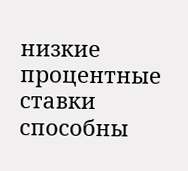низкие процентные ставки способны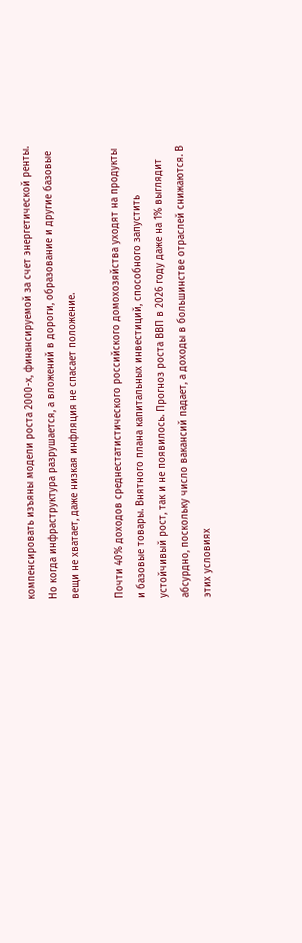компенсировать изъяны модели роста 2000-х, финансируемой за счет энергетической ренты. Но когда инфраструктура разрушается, а вложений в дороги, образование и другие базовые вещи не хватает, даже низкая инфляция не спасает положение.

Почти 40% доходов среднестатистического российского домохозяйства уходят на продукты и базовые товары. Внятного плана капитальных инвестиций, способного запустить устойчивый рост, так и не появилось. Прогноз роста ВВП в 2026 году даже на 1% выглядит абсурдно, поскольку число вакансий падает, а доходы в большинстве отраслей снижаются. В этих условиях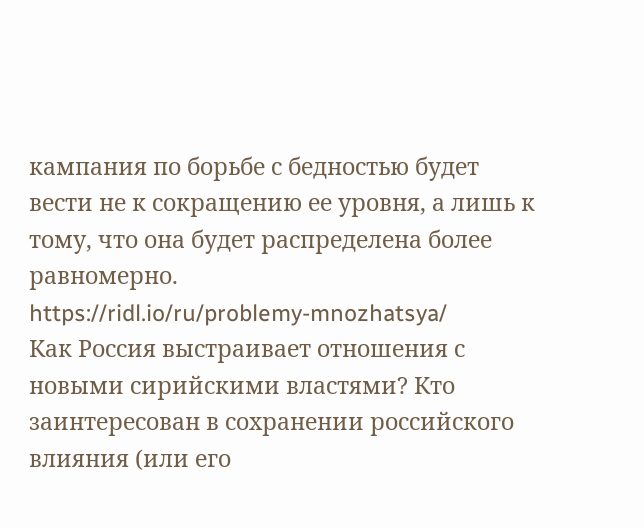кампания по борьбе с бедностью будет вести не к сокращению ее уровня, а лишь к тому, что она будет распределена более равномерно.
https://ridl.io/ru/problemy-mnozhatsya/
Как Россия выстраивает отношения с новыми сирийскими властями? Кто заинтересован в сохранении российского влияния (или его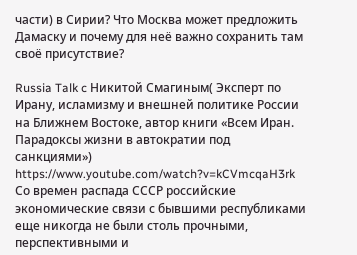части) в Сирии? Что Москва может предложить Дамаску и почему для неё важно сохранить там своё присутствие?

Russia Talk c Никитой Смагиным( Эксперт по Ирану, исламизму и внешней политике России на Ближнем Востоке, автор книги «Всем Иран. Парадоксы жизни в автократии под санкциями»)
https://www.youtube.com/watch?v=kCVmcqaH3rk
Со времен распада СССР российские экономические связи с бывшими республиками еще никогда не были столь прочными, перспективными и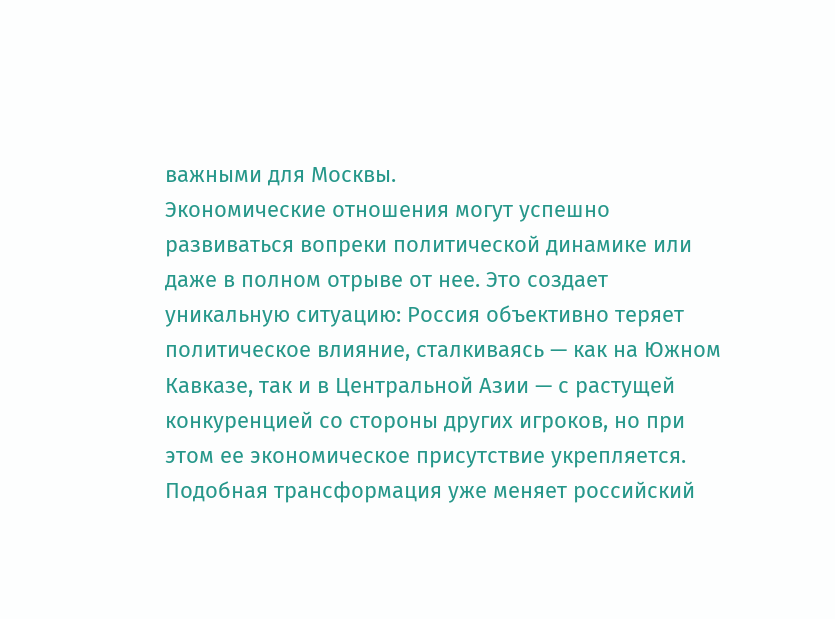важными для Москвы.
Экономические отношения могут успешно развиваться вопреки политической динамике или даже в полном отрыве от нее. Это создает уникальную ситуацию: Россия объективно теряет политическое влияние, сталкиваясь — как на Южном Кавказе, так и в Центральной Азии — с растущей конкуренцией со стороны других игроков, но при этом ее экономическое присутствие укрепляется. Подобная трансформация уже меняет российский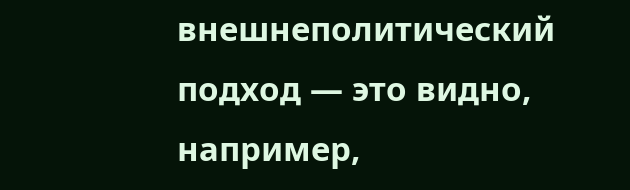внешнеполитический подход — это видно, например,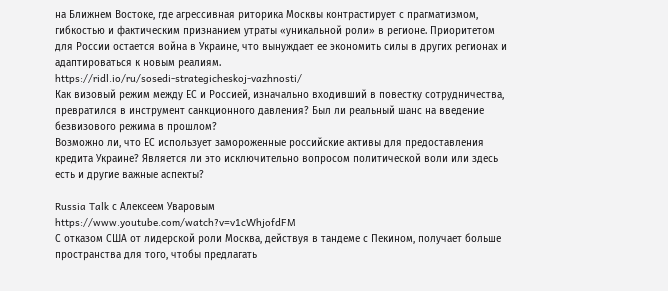на Ближнем Востоке, где агрессивная риторика Москвы контрастирует с прагматизмом, гибкостью и фактическим признанием утраты «уникальной роли» в регионе. Приоритетом для России остается война в Украине, что вынуждает ее экономить силы в других регионах и адаптироваться к новым реалиям.
https://ridl.io/ru/sosedi-strategicheskoj-vazhnosti/
Как визовый режим между ЕС и Россией, изначально входивший в повестку сотрудничества, превратился в инструмент санкционного давления? Был ли реальный шанс на введение безвизового режима в прошлом?
Возможно ли, что ЕС использует замороженные российские активы для предоставления кредита Украине? Является ли это исключительно вопросом политической воли или здесь есть и другие важные аспекты?

Russia Talk с Алексеем Уваровым
https://www.youtube.com/watch?v=v1cWhjofdFM
С отказом США от лидерской роли Москва, действуя в тандеме с Пекином, получает больше пространства для того, чтобы предлагать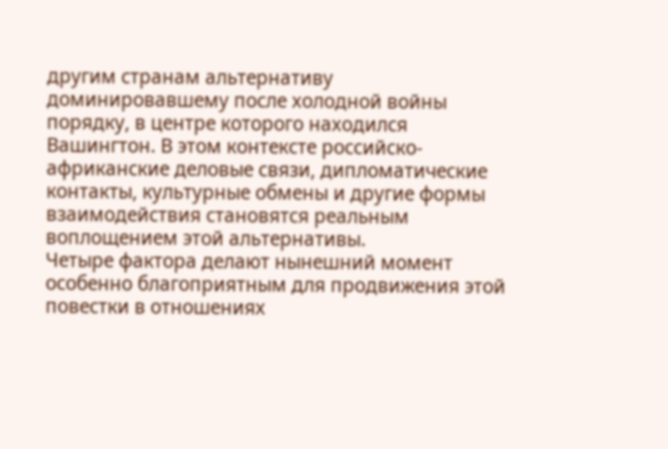другим странам альтернативу доминировавшему после холодной войны порядку, в центре которого находился Вашингтон. В этом контексте российско-африканские деловые связи, дипломатические контакты, культурные обмены и другие формы взаимодействия становятся реальным воплощением этой альтернативы.
Четыре фактора делают нынешний момент особенно благоприятным для продвижения этой повестки в отношениях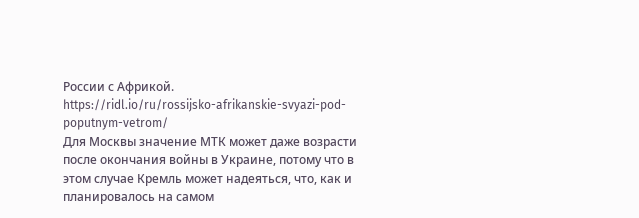России с Африкой.
https://ridl.io/ru/rossijsko-afrikanskie-svyazi-pod-poputnym-vetrom/
Для Москвы значение МТК может даже возрасти после окончания войны в Украине, потому что в этом случае Кремль может надеяться, что, как и планировалось на самом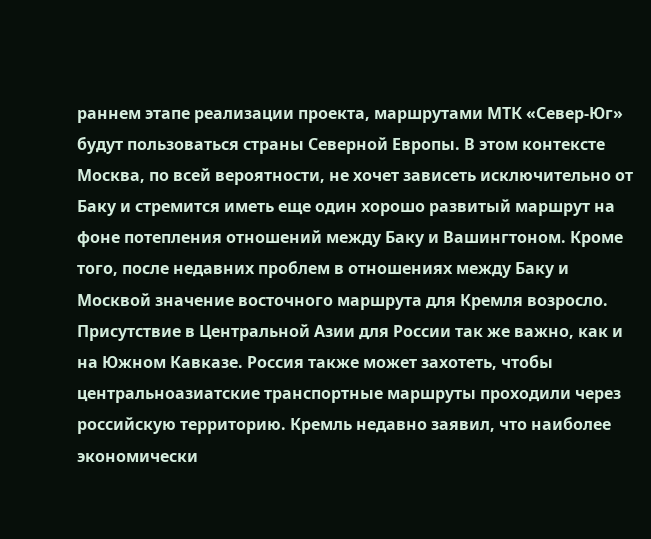раннем этапе реализации проекта, маршрутами МТК «Север-Юг» будут пользоваться страны Северной Европы. В этом контексте Москва, по всей вероятности, не хочет зависеть исключительно от Баку и стремится иметь еще один хорошо развитый маршрут на фоне потепления отношений между Баку и Вашингтоном. Кроме того, после недавних проблем в отношениях между Баку и Москвой значение восточного маршрута для Кремля возросло. Присутствие в Центральной Азии для России так же важно, как и на Южном Кавказе. Россия также может захотеть, чтобы центральноазиатские транспортные маршруты проходили через российскую территорию. Кремль недавно заявил, что наиболее экономически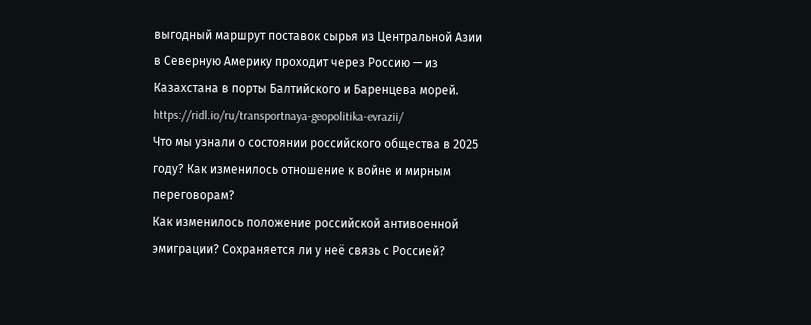выгодный маршрут поставок сырья из Центральной Азии в Северную Америку проходит через Россию — из Казахстана в порты Балтийского и Баренцева морей.
https://ridl.io/ru/transportnaya-geopolitika-evrazii/
Что мы узнали о состоянии российского общества в 2025 году? Как изменилось отношение к войне и мирным переговорам?
Как изменилось положение российской антивоенной эмиграции? Сохраняется ли у неё связь с Россией?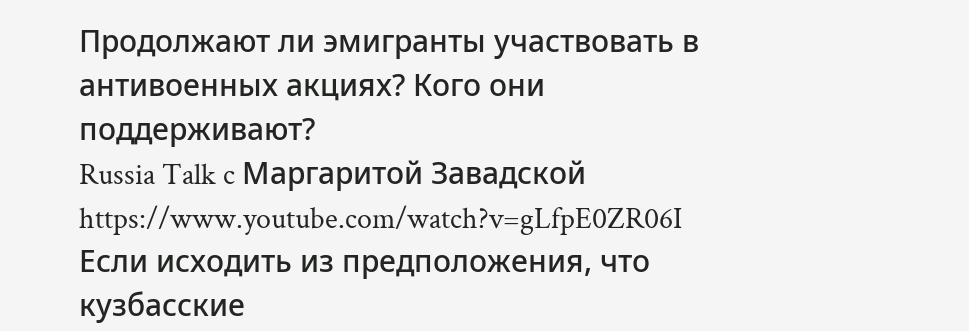Продолжают ли эмигранты участвовать в антивоенных акциях? Кого они поддерживают?
Russia Talk c Маргаритой Завадской
https://www.youtube.com/watch?v=gLfpE0ZR06I
Если исходить из предположения, что кузбасские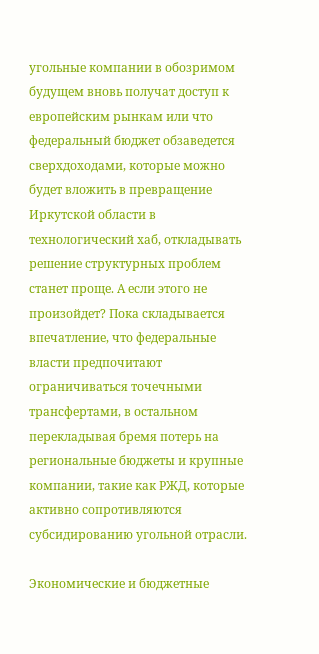угольные компании в обозримом будущем вновь получат доступ к европейским рынкам или что федеральный бюджет обзаведется сверхдоходами, которые можно будет вложить в превращение Иркутской области в технологический хаб, откладывать решение структурных проблем станет проще. А если этого не произойдет? Пока складывается впечатление, что федеральные власти предпочитают ограничиваться точечными трансфертами, в остальном перекладывая бремя потерь на региональные бюджеты и крупные компании, такие как РЖД, которые активно сопротивляются субсидированию угольной отрасли.

Экономические и бюджетные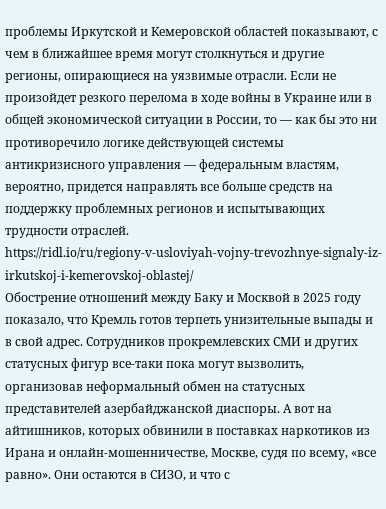проблемы Иркутской и Кемеровской областей показывают, с чем в ближайшее время могут столкнуться и другие регионы, опирающиеся на уязвимые отрасли. Если не произойдет резкого перелома в ходе войны в Украине или в общей экономической ситуации в России, то — как бы это ни противоречило логике действующей системы антикризисного управления — федеральным властям, вероятно, придется направлять все больше средств на поддержку проблемных регионов и испытывающих трудности отраслей.
https://ridl.io/ru/regiony-v-usloviyah-vojny-trevozhnye-signaly-iz-irkutskoj-i-kemerovskoj-oblastej/
Обострение отношений между Баку и Москвой в 2025 году показало, что Кремль готов терпеть унизительные выпады и в свой адрес. Сотрудников прокремлевских СМИ и других статусных фигур все-таки пока могут вызволить, организовав неформальный обмен на статусных представителей азербайджанской диаспоры. А вот на айтишников, которых обвинили в поставках наркотиков из Ирана и онлайн-мошенничестве, Москве, судя по всему, «все равно». Они остаются в СИЗО, и что с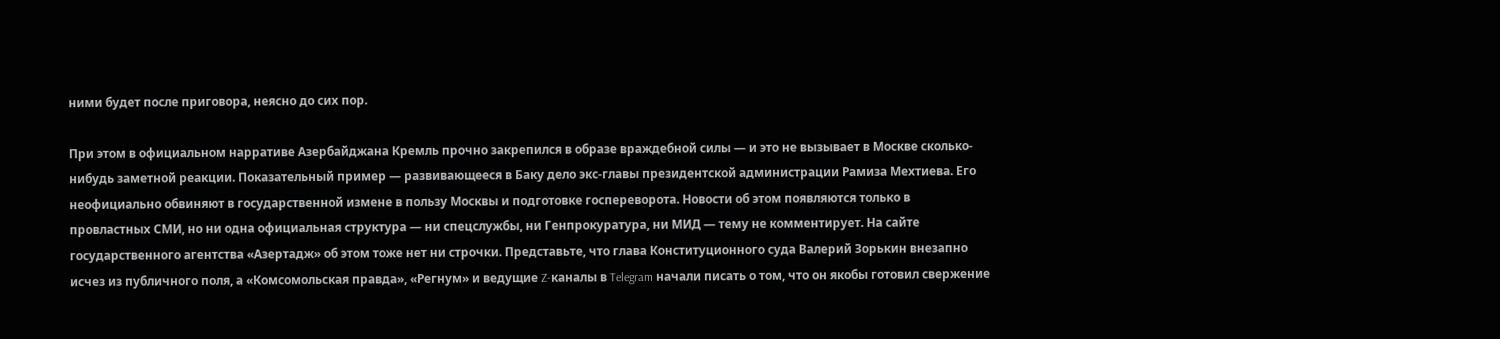ними будет после приговора, неясно до сих пор.

При этом в официальном нарративе Азербайджана Кремль прочно закрепился в образе враждебной силы — и это не вызывает в Москве сколько-нибудь заметной реакции. Показательный пример — развивающееся в Баку дело экс-главы президентской администрации Рамиза Мехтиева. Его неофициально обвиняют в государственной измене в пользу Москвы и подготовке госпереворота. Новости об этом появляются только в провластных СМИ, но ни одна официальная структура — ни спецслужбы, ни Генпрокуратура, ни МИД — тему не комментирует. На сайте государственного агентства «Азертадж» об этом тоже нет ни строчки. Представьте, что глава Конституционного суда Валерий Зорькин внезапно исчез из публичного поля, а «Комсомольская правда», «Регнум» и ведущие Z-каналы в Telegram начали писать о том, что он якобы готовил свержение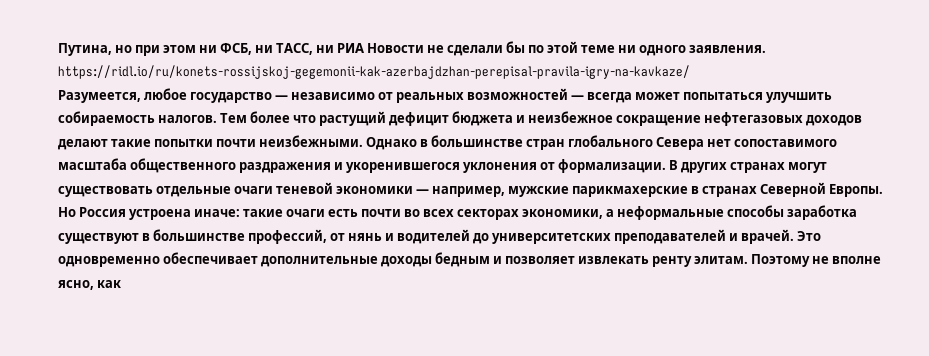Путина, но при этом ни ФСБ, ни ТАСС, ни РИА Новости не сделали бы по этой теме ни одного заявления.
https://ridl.io/ru/konets-rossijskoj-gegemonii-kak-azerbajdzhan-perepisal-pravila-igry-na-kavkaze/
Разумеется, любое государство — независимо от реальных возможностей — всегда может попытаться улучшить собираемость налогов. Тем более что растущий дефицит бюджета и неизбежное сокращение нефтегазовых доходов делают такие попытки почти неизбежными. Однако в большинстве стран глобального Севера нет сопоставимого масштаба общественного раздражения и укоренившегося уклонения от формализации. В других странах могут существовать отдельные очаги теневой экономики — например, мужские парикмахерские в странах Северной Европы. Но Россия устроена иначе: такие очаги есть почти во всех секторах экономики, а неформальные способы заработка существуют в большинстве профессий, от нянь и водителей до университетских преподавателей и врачей. Это одновременно обеспечивает дополнительные доходы бедным и позволяет извлекать ренту элитам. Поэтому не вполне ясно, как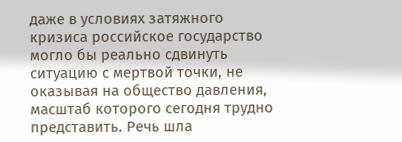даже в условиях затяжного кризиса российское государство могло бы реально сдвинуть ситуацию с мертвой точки, не оказывая на общество давления, масштаб которого сегодня трудно представить. Речь шла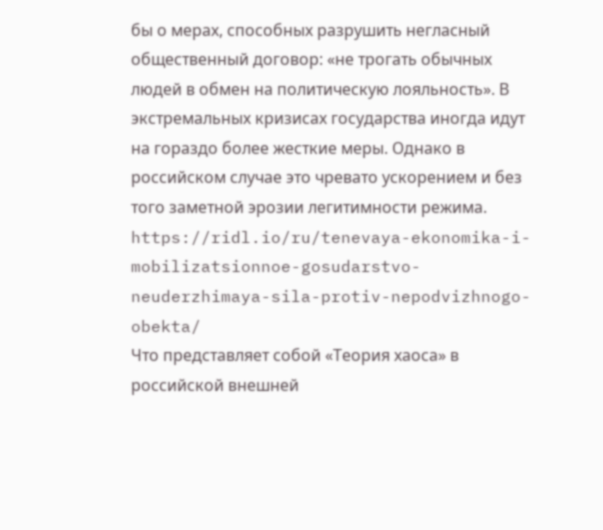бы о мерах, способных разрушить негласный общественный договор: «не трогать обычных людей в обмен на политическую лояльность». В экстремальных кризисах государства иногда идут на гораздо более жесткие меры. Однако в российском случае это чревато ускорением и без того заметной эрозии легитимности режима.
https://ridl.io/ru/tenevaya-ekonomika-i-mobilizatsionnoe-gosudarstvo-neuderzhimaya-sila-protiv-nepodvizhnogo-obekta/
Что представляет собой «Теория хаоса» в российской внешней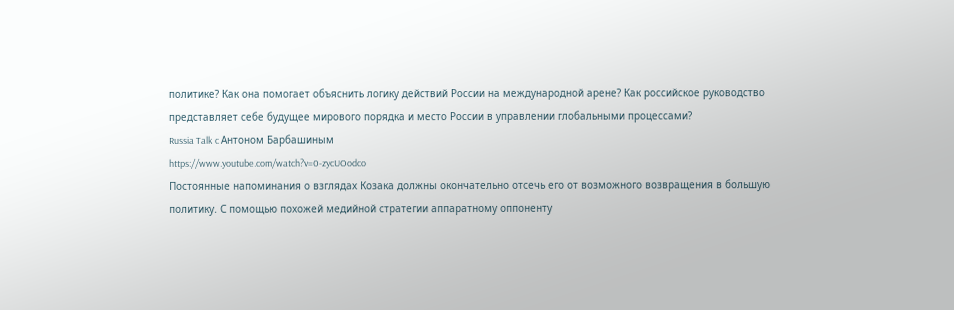политике? Как она помогает объяснить логику действий России на международной арене? Как российское руководство представляет себе будущее мирового порядка и место России в управлении глобальными процессами?
Russia Talk c Антоном Барбашиным
https://www.youtube.com/watch?v=0-zycUOodco
Постоянные напоминания о взглядах Козака должны окончательно отсечь его от возможного возвращения в большую политику. С помощью похожей медийной стратегии аппаратному оппоненту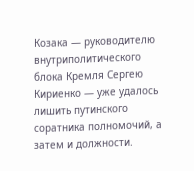Козака — руководителю внутриполитического блока Кремля Сергею Кириенко — уже удалось лишить путинского соратника полномочий, а затем и должности.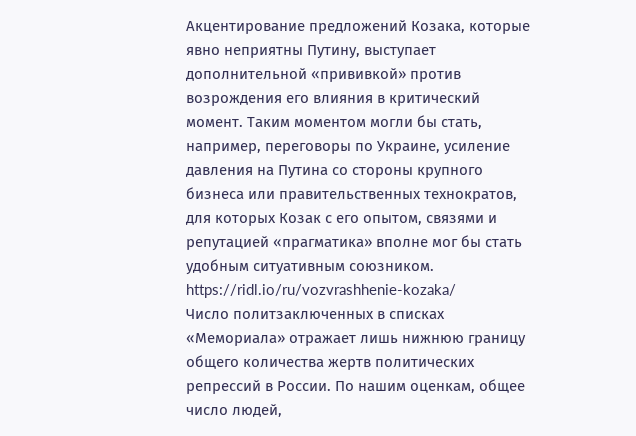Акцентирование предложений Козака, которые явно неприятны Путину, выступает дополнительной «прививкой» против возрождения его влияния в критический момент. Таким моментом могли бы стать, например, переговоры по Украине, усиление давления на Путина со стороны крупного бизнеса или правительственных технократов, для которых Козак с его опытом, связями и репутацией «прагматика» вполне мог бы стать удобным ситуативным союзником.
https://ridl.io/ru/vozvrashhenie-kozaka/
Число политзаключенных в списках «Мемориала» отражает лишь нижнюю границу общего количества жертв политических репрессий в России. По нашим оценкам, общее число людей,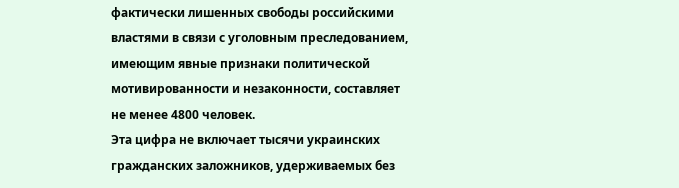фактически лишенных свободы российскими властями в связи с уголовным преследованием, имеющим явные признаки политической мотивированности и незаконности, составляет не менее 4800 человек.
Эта цифра не включает тысячи украинских гражданских заложников, удерживаемых без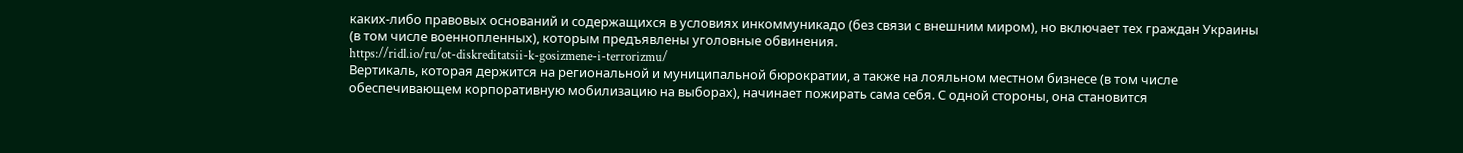каких-либо правовых оснований и содержащихся в условиях инкоммуникадо (без связи с внешним миром), но включает тех граждан Украины (в том числе военнопленных), которым предъявлены уголовные обвинения.
https://ridl.io/ru/ot-diskreditatsii-k-gosizmene-i-terrorizmu/
Вертикаль, которая держится на региональной и муниципальной бюрократии, а также на лояльном местном бизнесе (в том числе обеспечивающем корпоративную мобилизацию на выборах), начинает пожирать сама себя. С одной стороны, она становится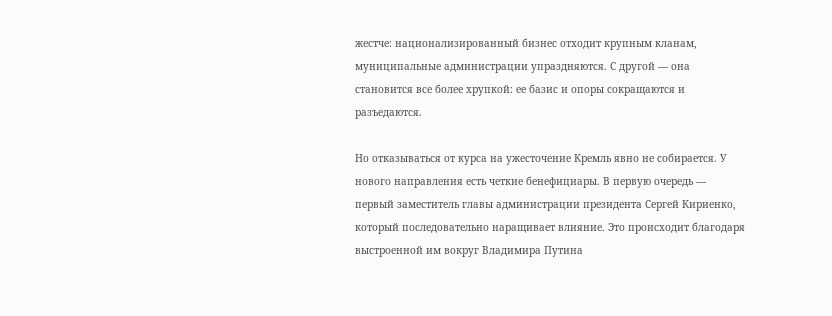жестче: национализированный бизнес отходит крупным кланам, муниципальные администрации упраздняются. С другой — она становится все более хрупкой: ее базис и опоры сокращаются и разъедаются.

Но отказываться от курса на ужесточение Кремль явно не собирается. У нового направления есть четкие бенефициары. В первую очередь — первый заместитель главы администрации президента Сергей Кириенко, который последовательно наращивает влияние. Это происходит благодаря выстроенной им вокруг Владимира Путина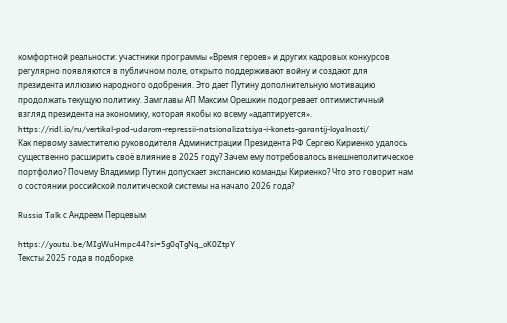комфортной реальности: участники программы «Время героев» и других кадровых конкурсов регулярно появляются в публичном поле, открыто поддерживают войну и создают для президента иллюзию народного одобрения. Это дает Путину дополнительную мотивацию продолжать текущую политику. Замглавы АП Максим Орешкин подогревает оптимистичный взгляд президента на экономику, которая якобы ко всему «адаптируется».
https://ridl.io/ru/vertikal-pod-udarom-repressii-natsionalizatsiya-i-konets-garantij-loyalnosti/
Как первому заместителю руководителя Администрации Президента РФ Сергею Кириенко удалось существенно расширить своё влияние в 2025 году? Зачем ему потребовалось внешнеполитическое портфолио? Почему Владимир Путин допускает экспансию команды Кириенко? Что это говорит нам о состоянии российской политической системы на начало 2026 года?

Russia Talk с Андреем Перцевым

https://youtu.be/MIgWuHmpc44?si=5g0qTgNq_oK0ZtpY
Тексты 2025 года в подборке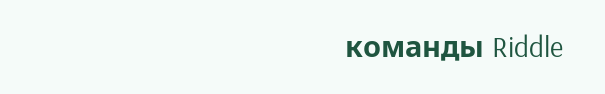команды Riddle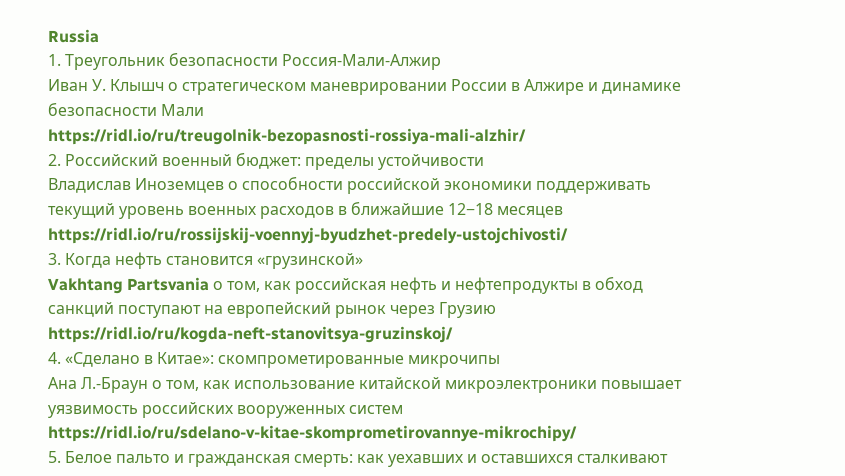Russia
1. Треугольник безопасности Россия-Мали-Алжир
Иван У. Клышч о стратегическом маневрировании России в Алжире и динамике безопасности Мали
https://ridl.io/ru/treugolnik-bezopasnosti-rossiya-mali-alzhir/
2. Российский военный бюджет: пределы устойчивости
Владислав Иноземцев о способности российской экономики поддерживать текущий уровень военных расходов в ближайшие 12−18 месяцев
https://ridl.io/ru/rossijskij-voennyj-byudzhet-predely-ustojchivosti/
3. Когда нефть становится «грузинской»
Vakhtang Partsvania о том, как российская нефть и нефтепродукты в обход санкций поступают на европейский рынок через Грузию
https://ridl.io/ru/kogda-neft-stanovitsya-gruzinskoj/
4. «Сделано в Китае»: скомпрометированные микрочипы
Ана Л.-Браун о том, как использование китайской микроэлектроники повышает уязвимость российских вооруженных систем
https://ridl.io/ru/sdelano-v-kitae-skomprometirovannye-mikrochipy/
5. Белое пальто и гражданская смерть: как уехавших и оставшихся сталкивают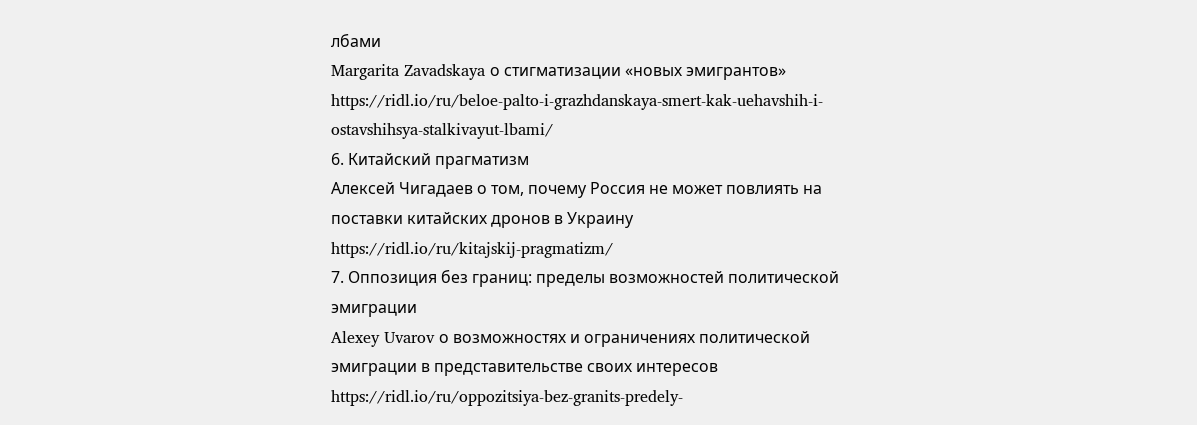лбами
Margarita Zavadskaya о стигматизации «новых эмигрантов»
https://ridl.io/ru/beloe-palto-i-grazhdanskaya-smert-kak-uehavshih-i-ostavshihsya-stalkivayut-lbami/
6. Китайский прагматизм
Алексей Чигадаев о том, почему Россия не может повлиять на поставки китайских дронов в Украину
https://ridl.io/ru/kitajskij-pragmatizm/
7. Оппозиция без границ: пределы возможностей политической эмиграции
Alexey Uvarov о возможностях и ограничениях политической эмиграции в представительстве своих интересов
https://ridl.io/ru/oppozitsiya-bez-granits-predely-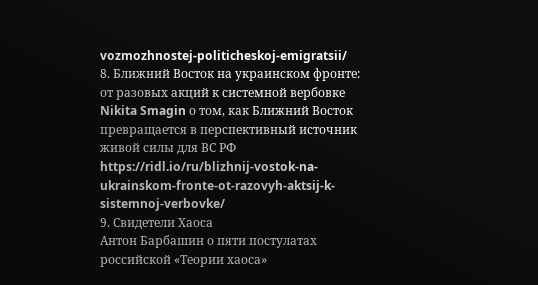vozmozhnostej-politicheskoj-emigratsii/
8. Ближний Восток на украинском фронте: от разовых акций к системной вербовке
Nikita Smagin о том, как Ближний Восток превращается в перспективный источник живой силы для ВС РФ
https://ridl.io/ru/blizhnij-vostok-na-ukrainskom-fronte-ot-razovyh-aktsij-k-sistemnoj-verbovke/
9. Свидетели Хаоса
Антон Барбашин о пяти постулатах российской «Теории хаоса»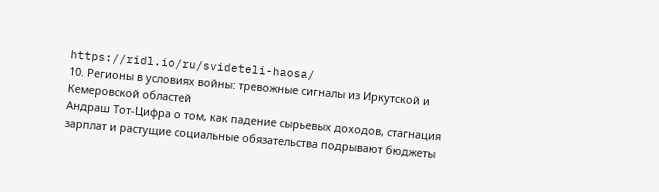https://ridl.io/ru/svideteli-haosa/
10. Регионы в условиях войны: тревожные сигналы из Иркутской и Кемеровской областей
Андраш Тот-Цифра о том, как падение сырьевых доходов, стагнация зарплат и растущие социальные обязательства подрывают бюджеты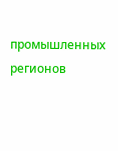промышленных регионов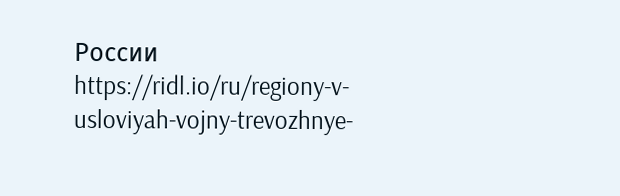России
https://ridl.io/ru/regiony-v-usloviyah-vojny-trevozhnye-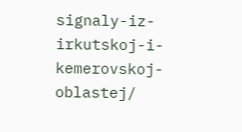signaly-iz-irkutskoj-i-kemerovskoj-oblastej/